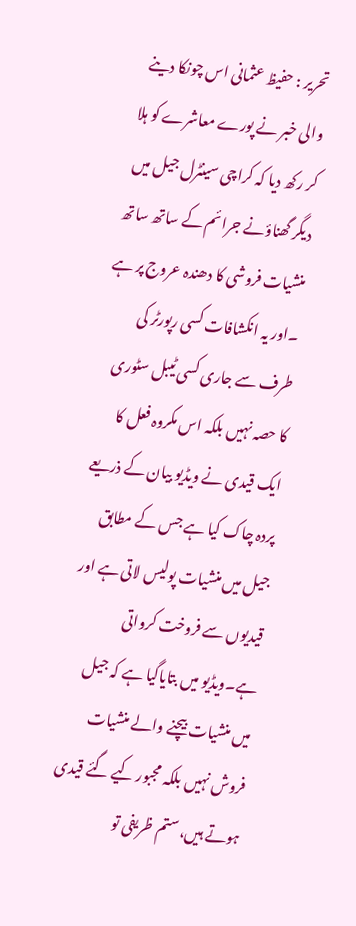تحریر : حفیظ عثمانی اس چونکا دینے والی خبر نے پورے معاشرے کو ہلا کر رکھ دیا کہ کراچی سینٹرل جیل میں دیگر گھناؤنے جرائم کے ساتھ ساتھ منشیات فروشی کا دھندہ عروج پر ہے ۔اور یہ انکشافات کسی رپورٹر کی طرف سے جاری کسی ٹیبل سٹوری کا حصہ نہیں بلکہ اس مکروہ فعل کا ایک قیدی نے ویڈیو بیان کے ذریعے پردہ چاک کیا ہے جس کے مطابق جیل میں منشیات پولیس لاتی ہے اور قیدیوں سے فروخت کرواتی ہے۔ویڈیو میں بتایاگیا ہے کہ جیل میں منشیات بیچنے والے منشیات فروش نہیں بلکہ مجبور کیے گئے قیدی ہوتے ہیں،ستم ظریفی تو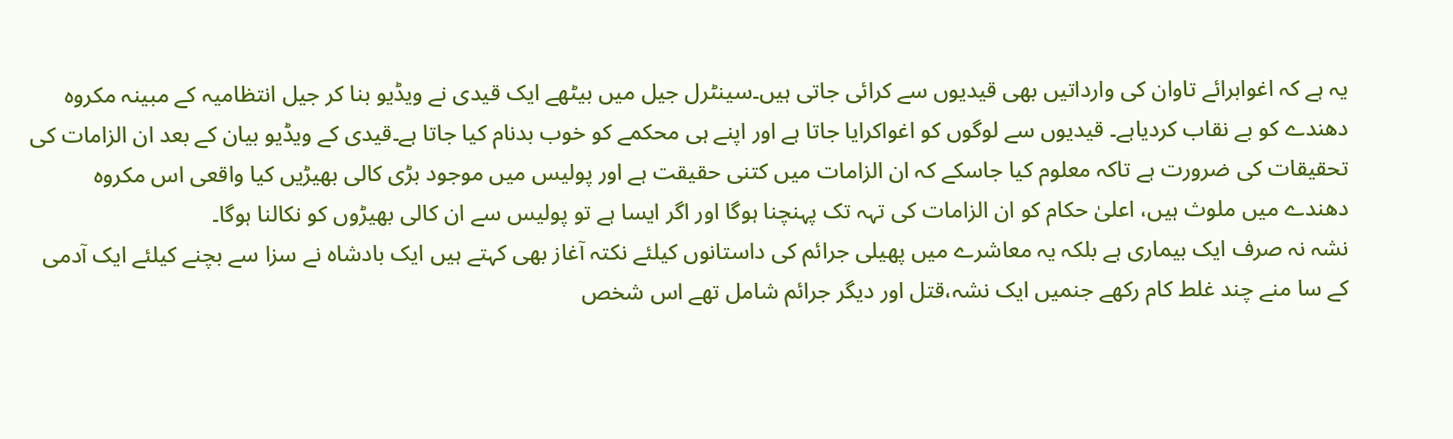یہ ہے کہ اغوابرائے تاوان کی وارداتیں بھی قیدیوں سے کرائی جاتی ہیں۔سینٹرل جیل میں بیٹھے ایک قیدی نے ویڈیو بنا کر جیل انتظامیہ کے مبینہ مکروہ دھندے کو بے نقاب کردیاہے۔ قیدیوں سے لوگوں کو اغواکرایا جاتا ہے اور اپنے ہی محکمے کو خوب بدنام کیا جاتا ہے۔قیدی کے ویڈیو بیان کے بعد ان الزامات کی تحقیقات کی ضرورت ہے تاکہ معلوم کیا جاسکے کہ ان الزامات میں کتنی حقیقت ہے اور پولیس میں موجود بڑی کالی بھیڑیں کیا واقعی اس مکروہ دھندے میں ملوث ہیں، اعلیٰ حکام کو ان الزامات کی تہہ تک پہنچنا ہوگا اور اگر ایسا ہے تو پولیس سے ان کالی بھیڑوں کو نکالنا ہوگا۔
نشہ نہ صرف ایک بیماری ہے بلکہ یہ معاشرے میں پھیلی جرائم کی داستانوں کیلئے نکتہ آغاز بھی کہتے ہیں ایک بادشاہ نے سزا سے بچنے کیلئے ایک آدمی کے سا منے چند غلط کام رکھے جنمیں ایک نشہ،قتل اور دیگر جرائم شامل تھے اس شخص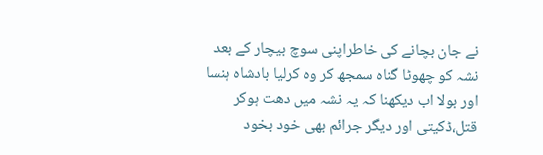نے جان بچانے کی خاطراپنی سوچ بیچار کے بعد نشہ کو چھوٹا گناہ سمجھ کر وہ کرلیا بادشاہ ہنسا اور بولا اب دیکھنا کہ یہ نشہ میں دھت ہوکر قتل،ڈکیتی اور دیگر جرائم بھی خود بخود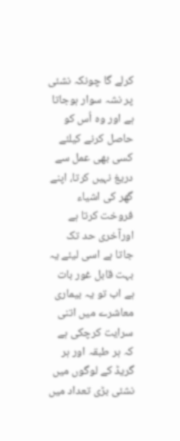کرلے گا چونکہ نشئی پر نشہ سوار ہوجاتا ہے اور وہ اُس کو حاصل کرنے کیلئے کسی بھی عمل سے دریغ نہیں کرتا، اپنے گھر کی اشیاء فروخت کرتا ہے اورآخری حد تک جاتا ہے اسی لیئے یہ بہت قابل غور بات ہے اب تو یہ بیماری معاشرے میں اتنی سرایت کرچکی ہے کہ ہر طبقہ اور ہر گریڈ کے لوگوں میں نشئی بڑی تعداد میں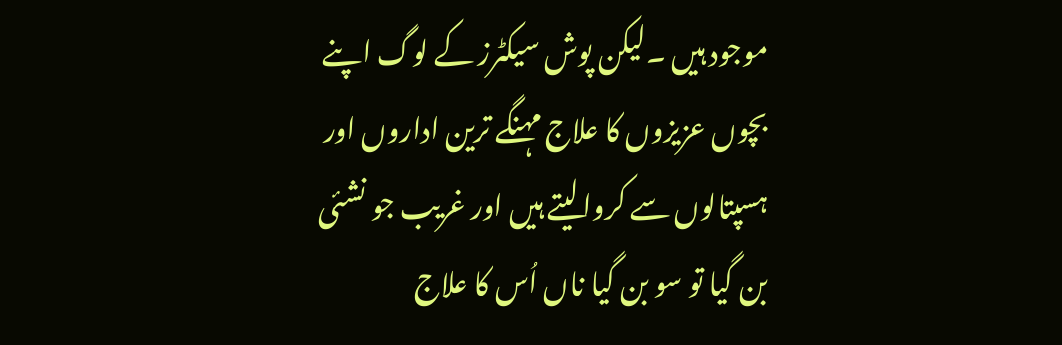موجود ہیں ۔لیکن پوش سیکٹرز کے لوگ اپنے بچوں عزیزوں کا علاج مہنگے ترین اداروں اور ہسپتالوں سے کروالیتے ہیں اور غریب جو نشئی بن گیا تو سو بن گیا ناں اُس کا علاج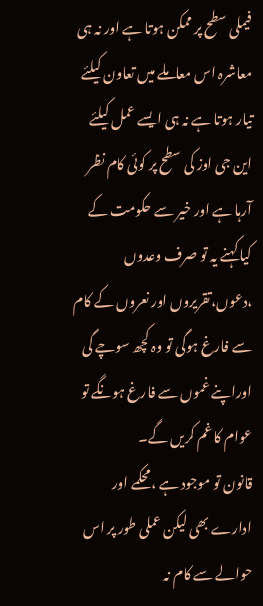فیملی سطح پر ممکن ہوتا ہے اور نہ ہی معاشرہ اس معاملے میں تعاون کیلئے تیار ہوتا ہے نہ ہی ایسے عمل کیلئے این جی اوز کی سطح پر کوئی کام نظر آرہا ہے اور خیر سے حکومت کے کیا کہنے یہ تو صرف وعدوں ،دعوں،تقریروں اور نعروں کے کام سے فارغ ہوگی تو وہ کچھ سوچے گی اوراپنے غموں سے فارغ ہونگے تو عوام کا غم کریں گے۔
قانون تو موجود ہے ،محکمے اور ادارے بھی لیکن عملی طور پر اس حوالے سے کام نہ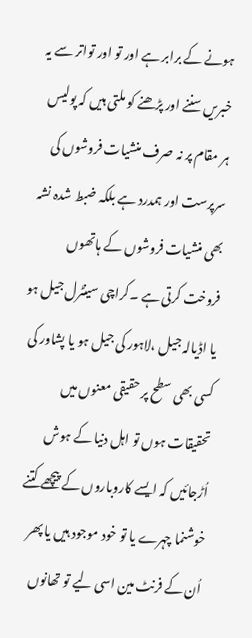ہونے کے برابر ہے اور تو اور تواتر سے یہ خبریں سننے اور پڑھنے کو ملتی ہیں کہ پولیس ہر مقام پر نہ صرف منشیات فروشوں کی سرپرست اور ہمدرد ہے بلکہ ضبط شدہ نشہ بھی منشیات فروشوں کے ہاتھوں فروخت کرتی ہے ۔کراچی سینٹرل جیل ہو یا اڈیالہ جیل ،لاہور کی جیل ہو یا پشاور کی کسی بھی سطح پر حقیقی معنوں میں تحقیقات ہوں تو اہل دنیا کے ہوش اُڑجائیں کہ ایسے کاروباروں کے پیچھے کتنے خوشنما چہرے یا تو خود موجود ہیں یا پھر اُن کے فرنٹ مین اسی لیے تو تھانوں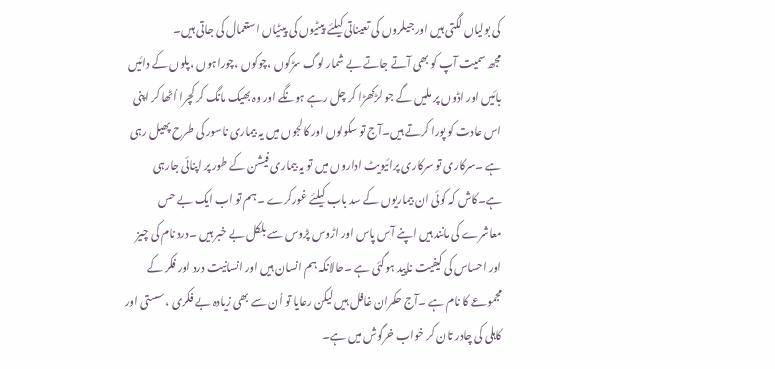کی بولیاں لگتی ہیں اور جیلروں کی تعیناتی کیلئے پیٹیوں کی پیٹیاں استعمال کی جاتی ہیں۔
مجھ سمیت آپ کو بھی آتے جاتے بے شمار لوگ سڑکوں ،چوکوں ،چوراہوں ،پلوں کے دائیں بائیں اور اڈوں پر ملیں گے جو لڑکھڑا کر چل رہے ہونگے اور وہ بھیک مانگ کر کچرا اُٹھا کر اپنی اس عادت کو پورا کرتے ہیں۔آج تو سکولوں اور کالجوں میں یہ بیماری ناسور کی طرح پھیل رہی ہے ۔سرکاری تو سرکاری پرائیویٹ اداروں میں تو یہ بیماری فیشن کے طور پر اپنائی جارہی ہے۔کاش کہ کوئی ان بیماریوں کے سد باب کیلئے غورکرے ۔ہم تو اب ایک بے حس معاشرے کی مانند ہیں اپنے آس پاس اور اڑوس پڑوس سے بلکل بے خبر ہیں ۔درد نام کی چیز اور احساس کی کیفیت ناپید ہوگئی ہے ۔حالانکہ ہم انسان ہیں اور انسانیت درد اور فکر کے مجموعے کا نام ہے ۔آج حکمران غافل ہیں لیکن رعایا تو اُن سے بھی زیادہ بے فکری ،سستی اور کاہلی کی چادر تان کر خواب خرگوش میں ہے۔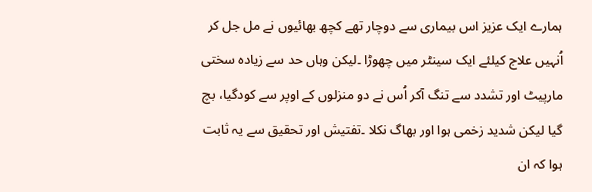ہمارے ایک عزیز اس بیماری سے دوچار تھے کچھ بھائیوں نے مل جل کر اُنہیں علاج کیلئے ایک سینٹر میں چھوڑا ۔لیکن وہاں حد سے زیادہ سختی مارپیٹ اور تشدد سے تنگ آکر اُس نے دو منزلوں کے اوپر سے کودگیا، بچ گیا لیکن شدید زخمی ہوا اور بھاگ نکلا ۔تفتیش اور تحقیق سے یہ ثابت ہوا کہ ان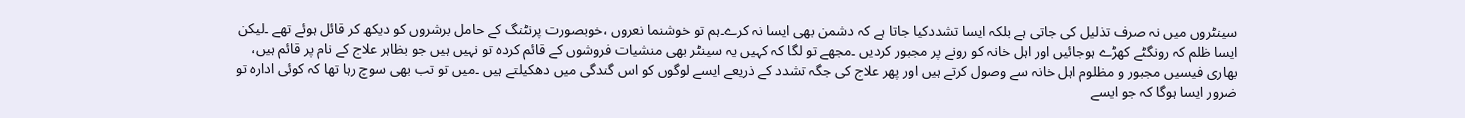سینٹروں میں نہ صرف تذلیل کی جاتی ہے بلکہ ایسا تشددکیا جاتا ہے کہ دشمن بھی ایسا نہ کرے۔ہم تو خوشنما نعروں ،خوبصورت پرنٹنگ کے حامل برشروں کو دیکھ کر قائل ہوئے تھے ۔لیکن ایسا ظلم کہ رونگٹے کھڑے ہوجائیں اور اہل خانہ کو رونے پر مجبور کردیں ۔مجھے تو لگا کہ کہیں یہ سینٹر بھی منشیات فروشوں کے قائم کردہ تو نہیں ہیں جو بظاہر علاج کے نام پر قائم ہیں، بھاری فیسیں مجبور و مظلوم اہل خانہ سے وصول کرتے ہیں اور پھر علاج کی جگہ تشدد کے ذریعے ایسے لوگوں کو اس گندگی میں دھکیلتے ہیں ۔میں تو تب بھی سوچ رہا تھا کہ کوئی ادارہ تو ضرور ایسا ہوگا کہ جو ایسے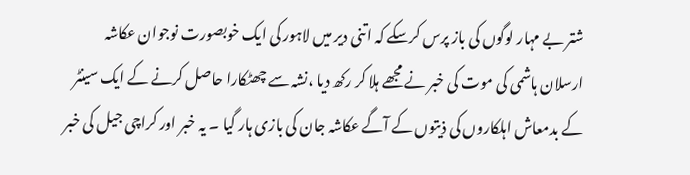شتر بے مہار لوگوں کی باز پرس کرسکے کہ اتنی دیر میں لاہور کی ایک خوبصورت نوجوان عکاشہ ارسلان ہاشمی کی موت کی خبر نے مجھے ہلا کر رکھ دیا ،نشہ سے چھٹکارا حاصل کرنے کے ایک سینٹر کے بدمعاش اہلکاروں کی ذیتوں کے آگے عکاشہ جان کی بازی ہار گیا ۔ یہ خبر اور کراچی جیل کی خبر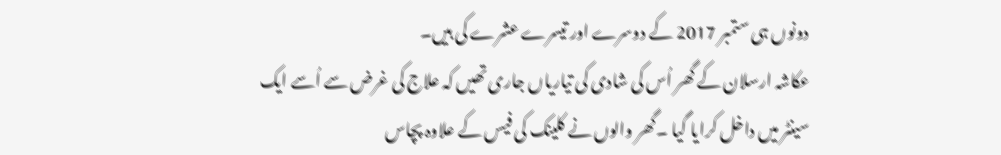دونوں ہی ستمبر 2017 کے دوسرے اور تیسرے عشرے کی ہیں۔
عکاشہ ارسلان کے گھر اُس کی شادی کی تیاریاں جاری تھیں کہ علاج کی غرض سے اُسے ایک سینٹر میں داخل کرایا گیا ۔گھر والوں نے کلینک کی فیس کے علاوہ پچاس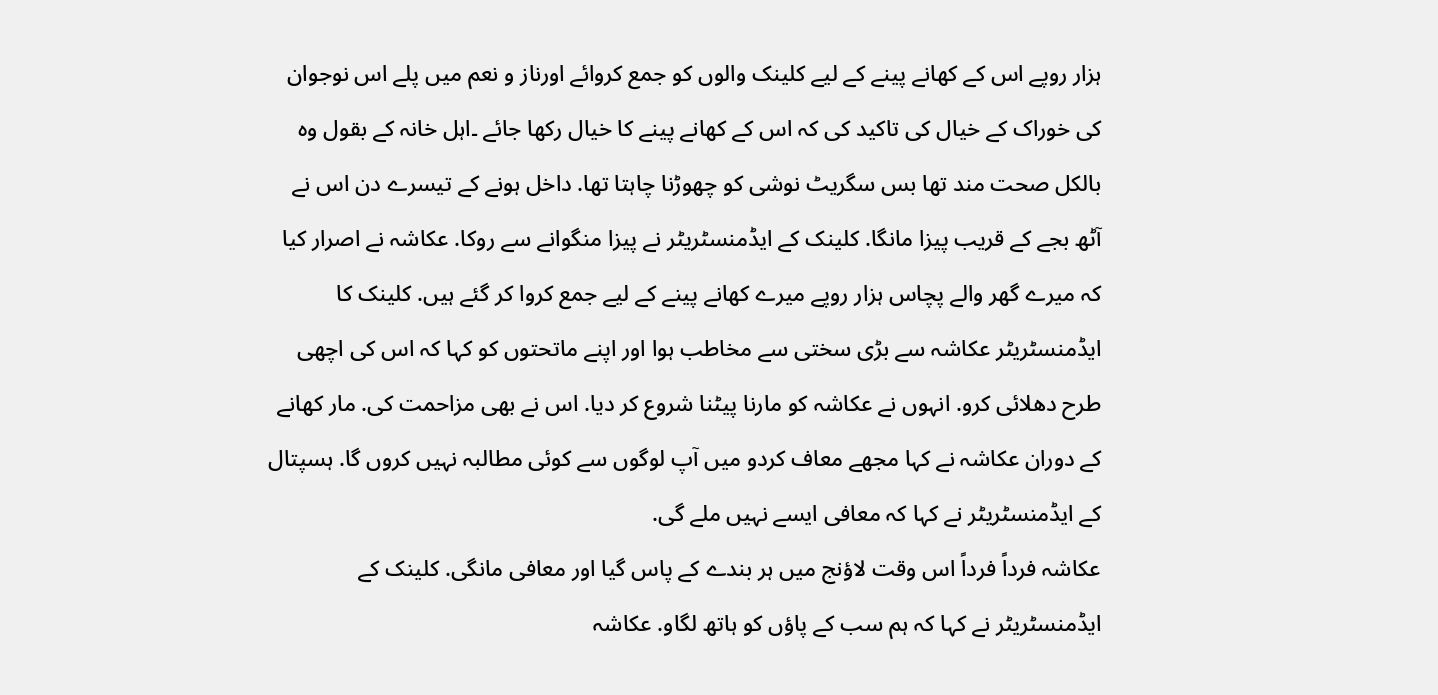ہزار روپے اس کے کھانے پینے کے لیے کلینک والوں کو جمع کروائے اورناز و نعم میں پلے اس نوجوان کی خوراک کے خیال کی تاکید کی کہ اس کے کھانے پینے کا خیال رکھا جائے ۔اہل خانہ کے بقول وہ بالکل صحت مند تھا بس سگریٹ نوشی کو چھوڑنا چاہتا تھا. داخل ہونے کے تیسرے دن اس نے آٹھ بجے کے قریب پیزا مانگا. کلینک کے ایڈمنسٹریٹر نے پیزا منگوانے سے روکا. عکاشہ نے اصرار کیا کہ میرے گھر والے پچاس ہزار روپے میرے کھانے پینے کے لیے جمع کروا کر گئے ہیں. کلینک کا ایڈمنسٹریٹر عکاشہ سے بڑی سختی سے مخاطب ہوا اور اپنے ماتحتوں کو کہا کہ اس کی اچھی طرح دھلائی کرو. انہوں نے عکاشہ کو مارنا پیٹنا شروع کر دیا. اس نے بھی مزاحمت کی. مار کھانے کے دوران عکاشہ نے کہا مجھے معاف کردو میں آپ لوگوں سے کوئی مطالبہ نہیں کروں گا. ہسپتال کے ایڈمنسٹریٹر نے کہا کہ معافی ایسے نہیں ملے گی.
عکاشہ فرداً فرداً اس وقت لاؤنج میں ہر بندے کے پاس گیا اور معافی مانگی. کلینک کے ایڈمنسٹریٹر نے کہا کہ ہم سب کے پاؤں کو ہاتھ لگاو. عکاشہ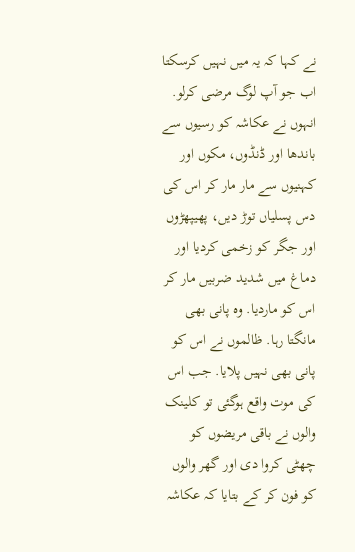نے کہا کہ یہ میں نہیں کرسکتا اب جو آپ لوگ مرضی کرلو. انہوں نے عکاشہ کو رسیوں سے باندھا اور ڈنڈوں، مکوں اور کہنیوں سے مار مار کر اس کی دس پسلیاں توڑ دیں، پھیپھڑوں اور جگر کو زخمی کردیا اور دماغ میں شدید ضربیں مار کر اس کو ماردیا. وہ پانی بھی مانگتا رہا. ظالموں نے اس کو پانی بھی نہیں پلایا. جب اس کی موت واقع ہوگئی تو کلینک والوں نے باقی مریضوں کو چھٹی کروا دی اور گھر والوں کو فون کر کے بتایا کہ عکاشہ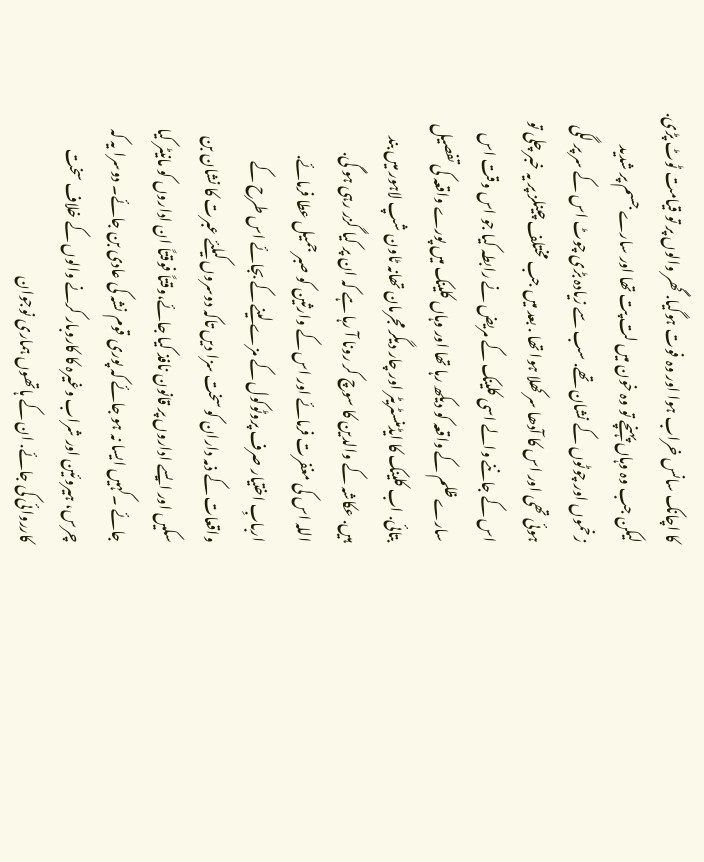کا اچانک سانس خراب ہوا اور وہ فوت ہوگیا. گھر والوں پر تو قیامت ٹوٹ پڑی. لیکن جب وہ وہاں پہنچے تو وہ خون میں لت پت تھا اور سارے جسم پر شدید زخموں اور چوٹوں کے نشان تھے. سب سے زیادہ بڑی چوٹ اس کے سر پر لگی ہوئی تھی اور اس کا آدھا سر کھلا ہوا تھا . بعد میں جب مختلف چینلز پر یہ خبر چلی تو اس کے جاننے والے اسی کلینک کے مریض نے رابطہ کیا جو اس وقت اس سارے ظلم کے واقعہ کو دیکھ رہا تھا اور وہاں کلینک میں پورے واقعہ کی تفصیل بتائی. اب کلینک کا ایڈمنسٹریٹر اور چار دیگر مجرمان تھانہ ٹاون شپ لاہور میں بند ہیں. عکاشہ کے والدین کا سوچ کر رونا آ رہا ہے کہ ان پر کیا گزر رہی ہو گی.
اللہ اس کی مغفرت فرمائے اور اس کے وارثین کو صبر جمیل عطا فرمائے. اربابِ اختیار صرف پروٹوکول کے مزے لینے کے بجائے اس طرح کے واقعات کے ذمہ داران کو سخت سزا دیں تاکہ دوسروں کیلئے عبرت کا نشان بن سکیں اور ایسے اداروں پر قانون نافذ کیا جائے،وقتاً فوقتاً ان اداروں کو مانیٹر کیا جائے ۔کہیں ایسا نہ ہو جائے کہ پوری قوم نشہ کی عادی بن جائے۔ دوسرا یہ کہ چرس، ہیروئین اور شراب وغیرہ کا کاروبار کرنے والوں کے خلاف سخت کارروائی کی جائے. ان کے ہاتھوں ہماری نوجوان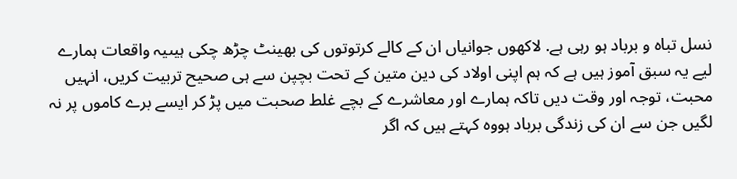نسل تباہ و برباد ہو رہی ہے. لاکھوں جوانیاں ان کے کالے کرتوتوں کی بھینٹ چڑھ چکی ہیںیہ واقعات ہمارے لیے یہ سبق آموز ہیں ہے کہ ہم اپنی اولاد کی دین متین کے تحت بچپن سے ہی صحیح تربیت کریں، انہیں محبت، توجہ اور وقت دیں تاکہ ہمارے اور معاشرے کے بچے غلط صحبت میں پڑ کر ایسے برے کاموں پر نہ لگیں جن سے ان کی زندگی برباد ہووہ کہتے ہیں کہ اگر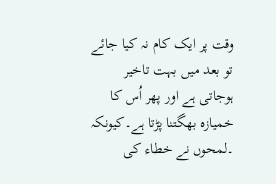وقت پر ایک کام نہ کیا جائے تو بعد میں بہت تاخیر ہوجاتی ہے اور پھر اُس کا خمیازہ بھگتنا پڑتا ہے۔کیونکہ ۔لمحوں نے خطاء کی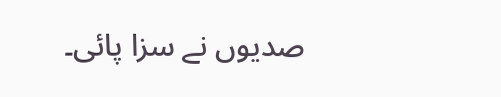صدیوں نے سزا پائی۔